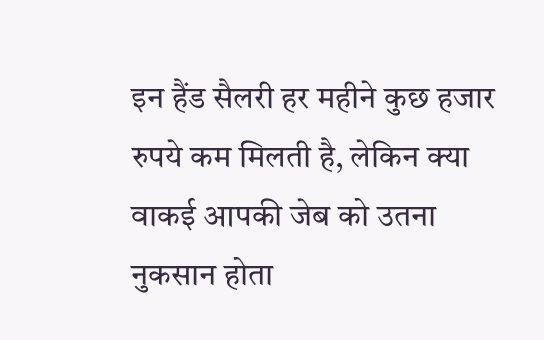इन हैंड सैलरी हर महीने कुछ हजार रुपये कम मिलती है, लेकिन क्या वाकई आपकी जेब को उतना नुकसान होता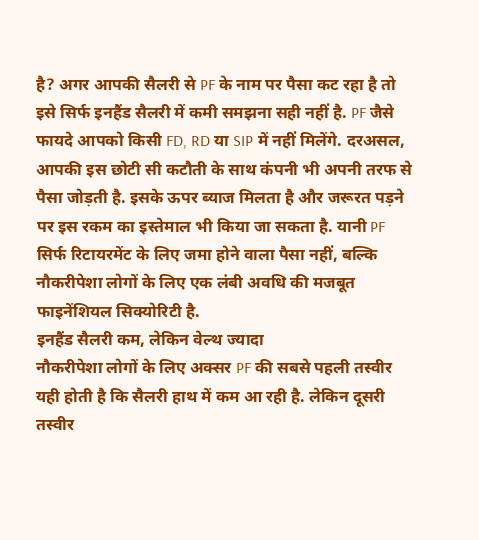है? अगर आपकी सैलरी से PF के नाम पर पैसा कट रहा है तो इसे सिर्फ इनहैंड सैलरी में कमी समझना सही नहीं है. PF जैसे फायदे आपको किसी FD, RD या SIP में नहीं मिलेंगे. दरअसल, आपकी इस छोटी सी कटौती के साथ कंपनी भी अपनी तरफ से पैसा जोड़ती है. इसके ऊपर ब्याज मिलता है और जरूरत पड़ने पर इस रकम का इस्तेमाल भी किया जा सकता है. यानी PF सिर्फ रिटायरमेंट के लिए जमा होने वाला पैसा नहीं, बल्कि नौकरीपेशा लोगों के लिए एक लंबी अवधि की मजबूत फाइनेंशियल सिक्योरिटी है.
इनहैंड सैलरी कम, लेकिन वेल्थ ज्यादा
नौकरीपेशा लोगों के लिए अक्सर PF की सबसे पहली तस्वीर यही होती है कि सैलरी हाथ में कम आ रही है. लेकिन दूसरी तस्वीर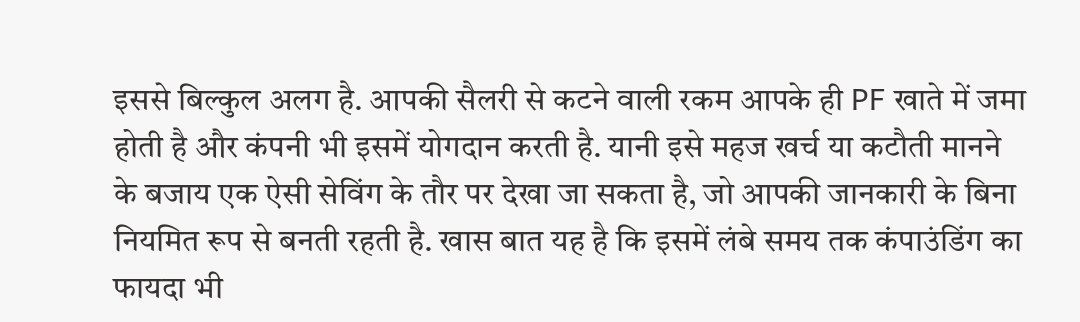इससे बिल्कुल अलग है. आपकी सैलरी से कटने वाली रकम आपके ही PF खाते में जमा होती है और कंपनी भी इसमें योगदान करती है. यानी इसे महज खर्च या कटौती मानने के बजाय एक ऐसी सेविंग के तौर पर देखा जा सकता है, जो आपकी जानकारी के बिना नियमित रूप से बनती रहती है. खास बात यह है कि इसमें लंबे समय तक कंपाउंडिंग का फायदा भी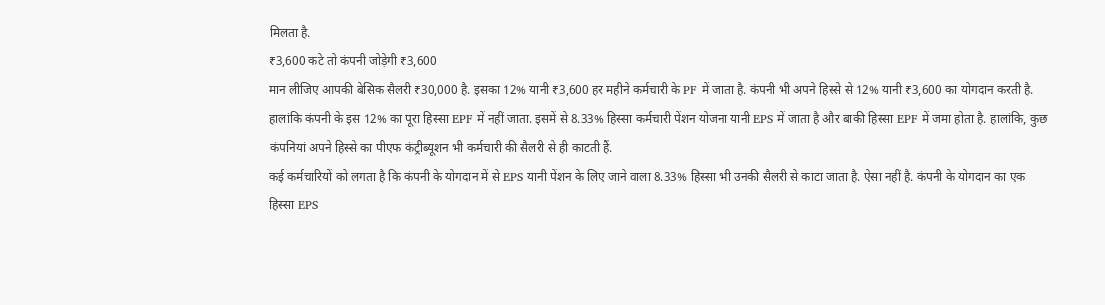मिलता है.
₹3,600 कटे तो कंपनी जोड़ेगी ₹3,600
मान लीजिए आपकी बेसिक सैलरी ₹30,000 है. इसका 12% यानी ₹3,600 हर महीने कर्मचारी के PF में जाता है. कंपनी भी अपने हिस्से से 12% यानी ₹3,600 का योगदान करती है. हालांकि कंपनी के इस 12% का पूरा हिस्सा EPF में नहीं जाता. इसमें से 8.33% हिस्सा कर्मचारी पेंशन योजना यानी EPS में जाता है और बाकी हिस्सा EPF में जमा होता है. हालांकि, कुछ कंपनियां अपने हिस्से का पीएफ कंट्रीब्यूशन भी कर्मचारी की सैलरी से ही काटती हैं.
कई कर्मचारियों को लगता है कि कंपनी के योगदान में से EPS यानी पेंशन के लिए जाने वाला 8.33% हिस्सा भी उनकी सैलरी से काटा जाता है. ऐसा नहीं है. कंपनी के योगदान का एक हिस्सा EPS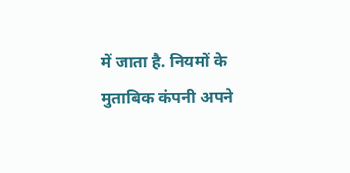में जाता है. नियमों के मुताबिक कंपनी अपने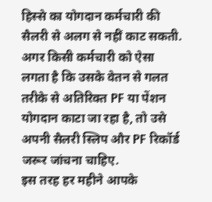हिस्से का योगदान कर्मचारी की सैलरी से अलग से नहीं काट सकती. अगर किसी कर्मचारी को ऐसा लगता है कि उसके वेतन से गलत तरीके से अतिरिक्त PF या पेंशन योगदान काटा जा रहा है, तो उसे अपनी सैलरी स्लिप और PF रिकॉर्ड जरूर जांचना चाहिए.
इस तरह हर महीने आपके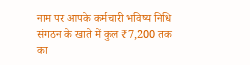नाम पर आपके कर्मचारी भविष्य निधि संगठन के खाते में कुल ₹7,200 तक का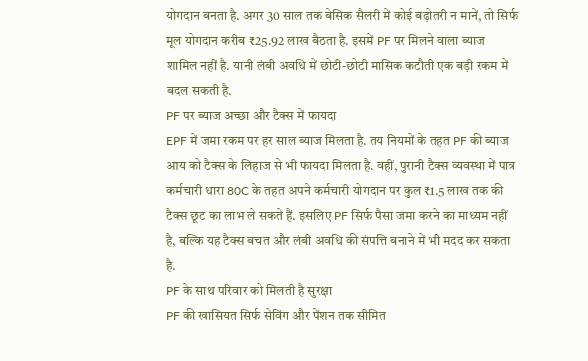योगदान बनता है. अगर 30 साल तक बेसिक सैलरी में कोई बढ़ोतरी न मानें, तो सिर्फ मूल योगदान करीब ₹25.92 लाख बैठता है. इसमें PF पर मिलने वाला ब्याज शामिल नहीं है. यानी लंबी अवधि में छोटी-छोटी मासिक कटौती एक बड़ी रकम में बदल सकती है.
PF पर ब्याज अच्छा और टैक्स में फायदा
EPF में जमा रकम पर हर साल ब्याज मिलता है. तय नियमों के तहत PF की ब्याज आय को टैक्स के लिहाज से भी फायदा मिलता है. वहीं, पुरानी टैक्स व्यवस्था में पात्र कर्मचारी धारा 80C के तहत अपने कर्मचारी योगदान पर कुल ₹1.5 लाख तक की टैक्स छूट का लाभ ले सकते हैं. इसलिए PF सिर्फ पैसा जमा करने का माध्यम नहीं है, बल्कि यह टैक्स बचत और लंबी अवधि की संपत्ति बनाने में भी मदद कर सकता है.
PF के साथ परिवार को मिलती है सुरक्षा
PF की खासियत सिर्फ सेविंग और पेंशन तक सीमित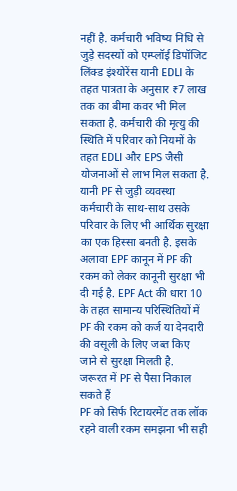नहीं है. कर्मचारी भविष्य निधि से जुड़े सदस्यों को एम्प्लॉई डिपॉजिट लिंक्ड इंश्योरेंस यानी EDLI के तहत पात्रता के अनुसार ₹7 लाख तक का बीमा कवर भी मिल सकता है. कर्मचारी की मृत्यु की स्थिति में परिवार को नियमों के तहत EDLI और EPS जैसी योजनाओं से लाभ मिल सकता है. यानी PF से जुड़ी व्यवस्था कर्मचारी के साथ-साथ उसके परिवार के लिए भी आर्थिक सुरक्षा का एक हिस्सा बनती है. इसके अलावा EPF कानून में PF की रकम को लेकर कानूनी सुरक्षा भी दी गई है. EPF Act की धारा 10 के तहत सामान्य परिस्थितियों में PF की रकम को कर्ज या देनदारी की वसूली के लिए जब्त किए जाने से सुरक्षा मिलती है.
जरूरत में PF से पैसा निकाल सकते हैं
PF को सिर्फ रिटायरमेंट तक लॉक रहने वाली रकम समझना भी सही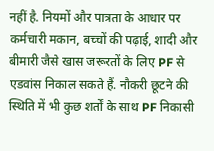नहीं है. नियमों और पात्रता के आधार पर कर्मचारी मकान, बच्चों की पढ़ाई, शादी और बीमारी जैसे खास जरूरतों के लिए PF से एडवांस निकाल सकते हैं. नौकरी छूटने की स्थिति में भी कुछ शर्तों के साथ PF निकासी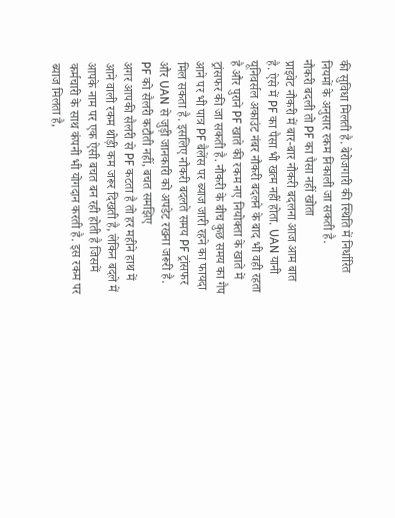की सुविधा मिलती है. बेरोजगारी की स्थिति में निर्धारित नियमों के अनुसार रकम निकाली जा सकती है.
नौकरी बदली तो PF का पैसा नहीं खोता
प्राइवेट नौकरी में बार-बार नौकरी बदलना आज आम बात है. ऐसे में PF का पैसा भी खत्म नहीं होता. UAN यानी यूनिवर्सल अकाउंट नंबर नौकरी बदलने के बाद भी वही रहता है और पुराने PF खाते की रकम नए नियोक्ता के खाते में ट्रांसफर की जा सकती है. नौकरी के बीच कुछ समय का गैप आने पर भी पात्र PF बैलेंस पर ब्याज जारी रहने का फायदा मिल सकता है. इसलिए नौकरी बदलते समय PF ट्रांसफर और UAN से जुड़ी जानकारी को अपडेट रखना जरूरी है.
PF को सैलरी कटौती नहीं, बचत समझिए
अगर आपकी सैलरी से PF कटता है तो हर महीने हाथ में आने वाली रकम थोड़ी कम जरूर दिखती है, लेकिन बदले में आपके नाम पर एक ऐसी बचत बन रही होती है जिसमें कर्मचारी के साथ कंपनी भी योगदान करती है. इस रकम पर ब्याज मिलता है,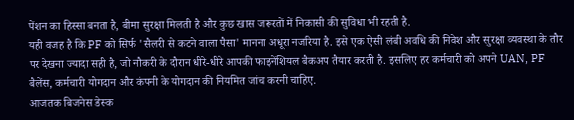पेंशन का हिस्सा बनता है, बीमा सुरक्षा मिलती है और कुछ खास जरूरतों में निकासी की सुविधा भी रहती है.
यही वजह है कि PF को सिर्फ 'सैलरी से कटने वाला पैसा' मानना अधूरा नजरिया है. इसे एक ऐसी लंबी अवधि की निवेश और सुरक्षा व्यवस्था के तौर पर देखना ज्यादा सही है, जो नौकरी के दौरान धीरे-धीरे आपकी फाइनेंशियल बैकअप तैयार करती है. इसलिए हर कर्मचारी को अपने UAN, PF बैलेंस, कर्मचारी योगदान और कंपनी के योगदान की नियमित जांच करनी चाहिए.
आजतक बिजनेस डेस्क